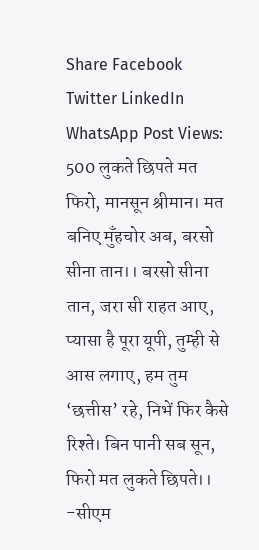Share Facebook Twitter LinkedIn WhatsApp Post Views: 500 लुकते छिपते मत फिरो, मानसून श्रीमान। मत बनिए मुँहचोर अब, बरसो सीना तान।। बरसो सीना तान, जरा सी राहत आए, प्यासा है पूरा यूपी, तुम्ही से आस लगाए, हम तुम ‘छत्तीस’ रहे, निभें फिर कैसे रिश्ते। बिन पानी सब सून, फिरो मत लुकते छिपते।। -सीएम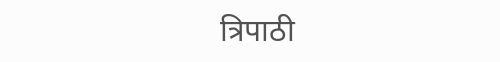त्रिपाठी